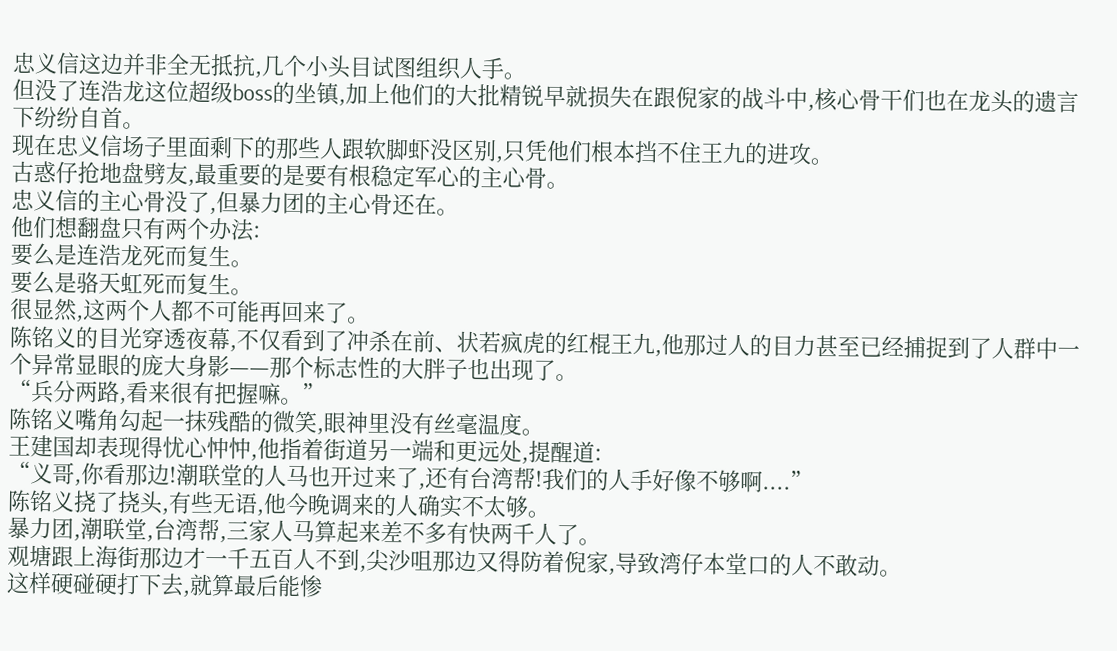忠义信这边并非全无抵抗,几个小头目试图组织人手。
但没了连浩龙这位超级boss的坐镇,加上他们的大批精锐早就损失在跟倪家的战斗中,核心骨干们也在龙头的遗言下纷纷自首。
现在忠义信场子里面剩下的那些人跟软脚虾没区别,只凭他们根本挡不住王九的进攻。
古惑仔抢地盘劈友,最重要的是要有根稳定军心的主心骨。
忠义信的主心骨没了,但暴力团的主心骨还在。
他们想翻盘只有两个办法:
要么是连浩龙死而复生。
要么是骆天虹死而复生。
很显然,这两个人都不可能再回来了。
陈铭义的目光穿透夜幕,不仅看到了冲杀在前、状若疯虎的红棍王九,他那过人的目力甚至已经捕捉到了人群中一个异常显眼的庞大身影——那个标志性的大胖子也出现了。
“兵分两路,看来很有把握嘛。”
陈铭义嘴角勾起一抹残酷的微笑,眼神里没有丝毫温度。
王建国却表现得忧心忡忡,他指着街道另一端和更远处,提醒道:
“义哥,你看那边!潮联堂的人马也开过来了,还有台湾帮!我们的人手好像不够啊....”
陈铭义挠了挠头,有些无语,他今晚调来的人确实不太够。
暴力团,潮联堂,台湾帮,三家人马算起来差不多有快两千人了。
观塘跟上海街那边才一千五百人不到,尖沙咀那边又得防着倪家,导致湾仔本堂口的人不敢动。
这样硬碰硬打下去,就算最后能惨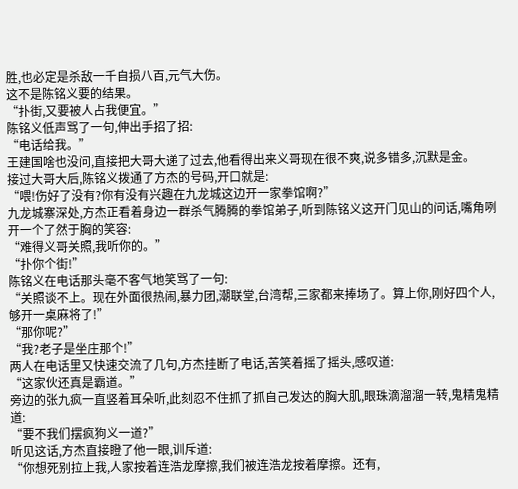胜,也必定是杀敌一千自损八百,元气大伤。
这不是陈铭义要的结果。
“扑街,又要被人占我便宜。”
陈铭义低声骂了一句,伸出手招了招:
“电话给我。”
王建国啥也没问,直接把大哥大递了过去,他看得出来义哥现在很不爽,说多错多,沉默是金。
接过大哥大后,陈铭义拨通了方杰的号码,开口就是:
“喂!伤好了没有?你有没有兴趣在九龙城这边开一家拳馆啊?”
九龙城寨深处,方杰正看着身边一群杀气腾腾的拳馆弟子,听到陈铭义这开门见山的问话,嘴角咧开一个了然于胸的笑容:
“难得义哥关照,我听你的。”
“扑你个街!”
陈铭义在电话那头毫不客气地笑骂了一句:
“关照谈不上。现在外面很热闹,暴力团,潮联堂,台湾帮,三家都来捧场了。算上你,刚好四个人,够开一桌麻将了!”
“那你呢?”
“我?老子是坐庄那个!”
两人在电话里又快速交流了几句,方杰挂断了电话,苦笑着摇了摇头,感叹道:
“这家伙还真是霸道。”
旁边的张九疯一直竖着耳朵听,此刻忍不住抓了抓自己发达的胸大肌,眼珠滴溜溜一转,鬼精鬼精道:
“要不我们摆疯狗义一道?”
听见这话,方杰直接瞪了他一眼,训斥道:
“你想死别拉上我,人家按着连浩龙摩擦,我们被连浩龙按着摩擦。还有,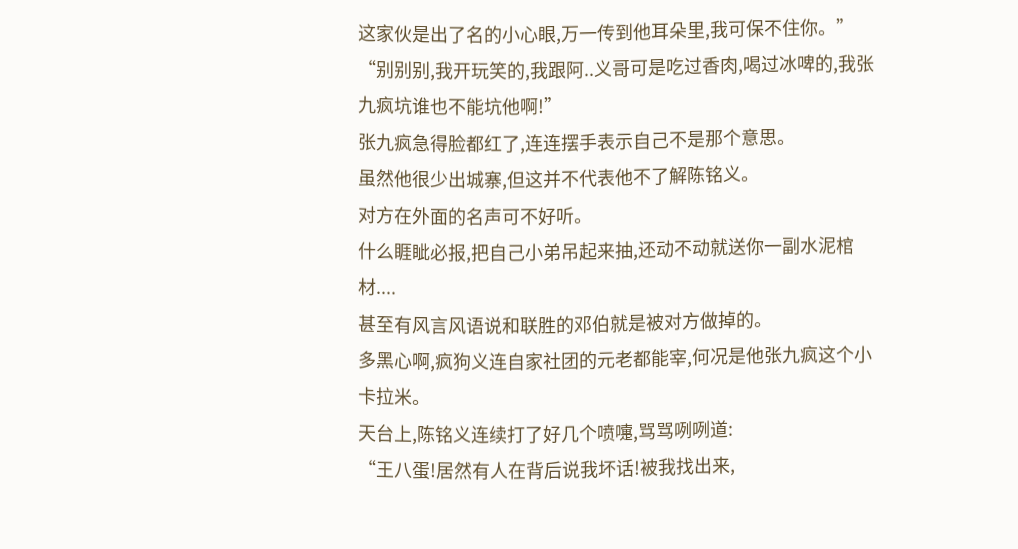这家伙是出了名的小心眼,万一传到他耳朵里,我可保不住你。”
“别别别,我开玩笑的,我跟阿..义哥可是吃过香肉,喝过冰啤的,我张九疯坑谁也不能坑他啊!”
张九疯急得脸都红了,连连摆手表示自己不是那个意思。
虽然他很少出城寨,但这并不代表他不了解陈铭义。
对方在外面的名声可不好听。
什么睚眦必报,把自己小弟吊起来抽,还动不动就送你一副水泥棺材....
甚至有风言风语说和联胜的邓伯就是被对方做掉的。
多黑心啊,疯狗义连自家社团的元老都能宰,何况是他张九疯这个小卡拉米。
天台上,陈铭义连续打了好几个喷嚏,骂骂咧咧道:
“王八蛋!居然有人在背后说我坏话!被我找出来,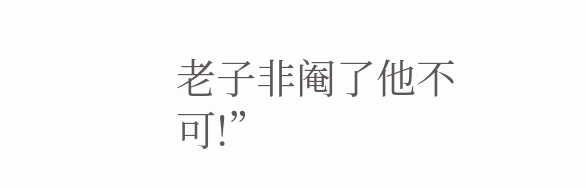老子非阉了他不可!”